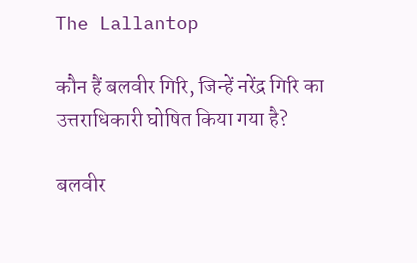The Lallantop

कौन हैं बलवीर गिरि, जिन्हें नरेंद्र गिरि का उत्तराधिकारी घोषित किया गया है?

बलवीर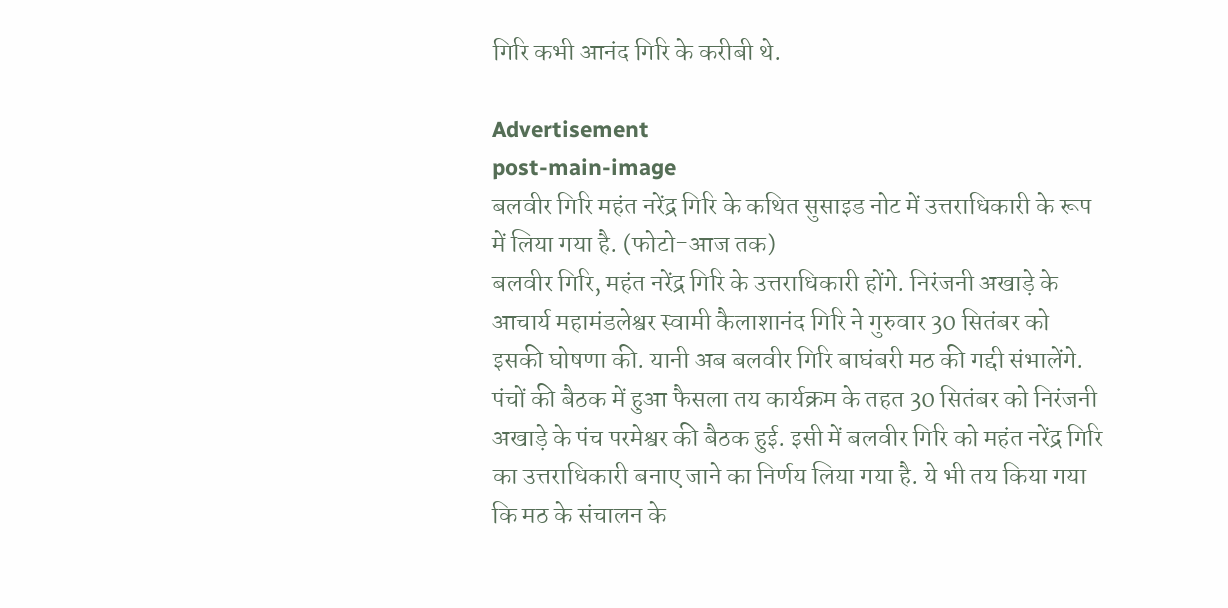गिरि कभी आनंद गिरि के करीबी थे.

Advertisement
post-main-image
बलवीर गिरि महंत नरेंद्र गिरि के कथित सुसाइड नोट में उत्तराधिकारी के रूप में लिया गया है. (फोटो-आज तक)
बलवीर गिरि, महंत नरेंद्र गिरि के उत्तराधिकारी होंगे. निरंजनी अखाड़े के आचार्य महामंडलेश्वर स्वामी कैलाशानंद गिरि ने गुरुवार 30 सितंबर को इसकी घोषणा की. यानी अब बलवीर गिरि बाघंबरी मठ की गद्दी संभालेंगे. पंचों की बैठक में हुआ फैसला तय कार्यक्रम के तहत 30 सितंबर को निरंजनी अखाड़े के पंच परमेश्वर की बैठक हुई. इसी में बलवीर गिरि को महंत नरेंद्र गिरि का उत्तराधिकारी बनाए जाने का निर्णय लिया गया है. ये भी तय किया गया कि मठ के संचालन के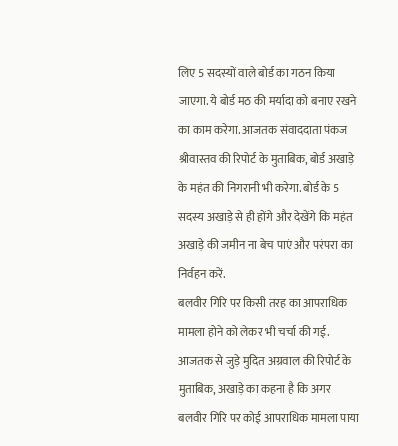लिए 5 सदस्यों वाले बोर्ड का गठन किया जाएगा. ये बोर्ड मठ की मर्यादा को बनाए रखने का काम करेगा. आजतक संवाददाता पंकज श्रीवास्तव की रिपोर्ट के मुताबिक, बोर्ड अखाड़े के महंत की निगरानी भी करेगा. बोर्ड के 5 सदस्य अखाड़े से ही होंगे और देखेंगे कि महंत अखाड़े की जमीन ना बेच पाएं और परंपरा का निर्वहन करें.
बलवीर गिरि पर किसी तरह का आपराधिक मामला होने को लेकर भी चर्चा की गई. आजतक से जुड़े मुदित अग्रवाल की रिपोर्ट के मुताबिक, अखाड़े का कहना है कि अगर बलवीर गिरि पर कोई आपराधिक मामला पाया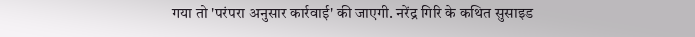गया तो 'परंपरा अनुसार कार्रवाई' की जाएगी. नरेंद्र गिरि के कथित सुसाइड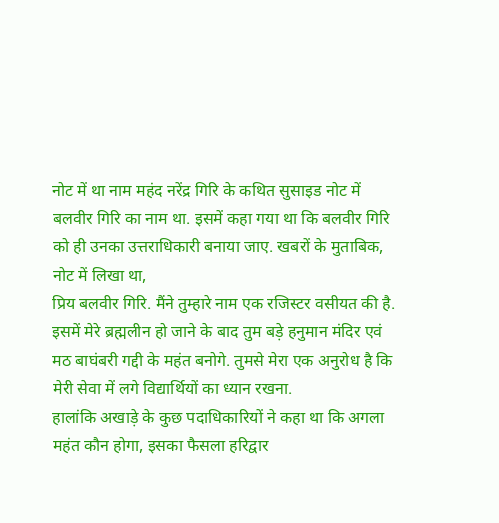नोट में था नाम महंद नरेंद्र गिरि के कथित सुसाइड नोट में बलवीर गिरि का नाम था. इसमें कहा गया था कि बलवीर गिरि को ही उनका उत्तराधिकारी बनाया जाए. खबरों के मुताबिक, नोट में लिखा था,
प्रिय बलवीर गिरि. मैंने तुम्हारे नाम एक रजिस्टर वसीयत की है. इसमें मेरे ब्रह्मलीन हो जाने के बाद तुम बड़े हनुमान मंदिर एवं मठ बाघंबरी गद्दी के महंत बनोगे. तुमसे मेरा एक अनुरोध है कि मेरी सेवा में लगे विद्यार्थियों का ध्यान रखना.
हालांकि अखाड़े के कुछ पदाधिकारियों ने कहा था कि अगला महंत कौन होगा, इसका फैसला हरिद्वार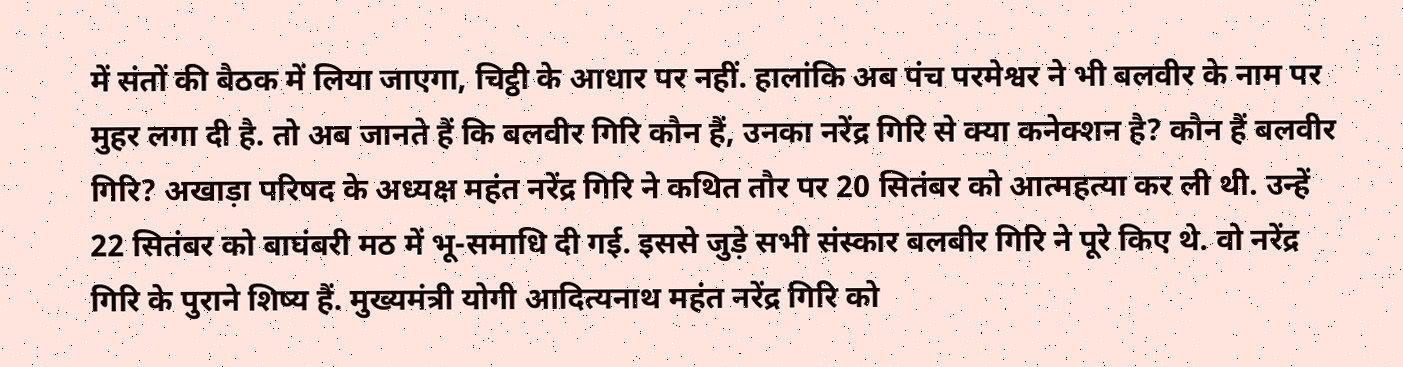में संतों की बैठक में लिया जाएगा, चिट्ठी के आधार पर नहीं. हालांकि अब पंच परमेश्वर ने भी बलवीर के नाम पर मुहर लगा दी है. तो अब जानते हैं कि बलवीर गिरि कौन हैं, उनका नरेंद्र गिरि से क्या कनेक्शन है? कौन हैं बलवीर गिरि? अखाड़ा परिषद के अध्यक्ष महंत नरेंद्र गिरि ने कथित तौर पर 20 सितंबर को आत्महत्या कर ली थी. उन्हें 22 सितंबर को बाघंबरी मठ में भू-समाधि दी गई. इससे जुड़े सभी संस्कार बलबीर गिरि ने पूरे किए थे. वो नरेंद्र गिरि के पुराने शिष्य हैं. मुख्यमंत्री योगी आदित्यनाथ महंत नरेंद्र गिरि को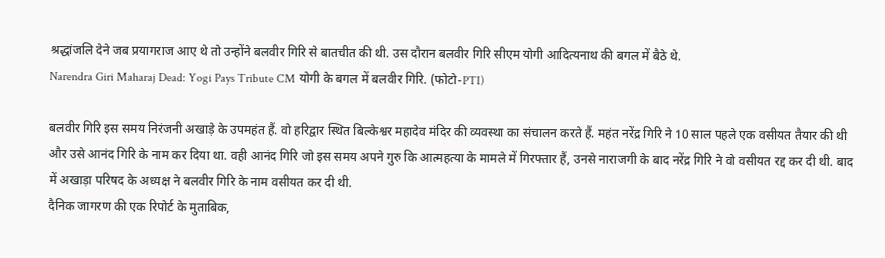श्रद्धांजलि देने जब प्रयागराज आए थे तो उन्होंने बलवीर गिरि से बातचीत की थी. उस दौरान बलवीर गिरि सीएम योगी आदित्यनाथ की बगल में बैठे थे.
Narendra Giri Maharaj Dead: Yogi Pays Tribute CM योगी के बगल में बलवीर गिरि. (फोटो-PTI)

बलवीर गिरि इस समय निरंजनी अखाड़े के उपमहंत हैं. वो हरिद्वार स्थित बिल्केश्वर महादेव मंदिर की व्यवस्था का संचालन करते हैं. महंत नरेंद्र गिरि ने 10 साल पहले एक वसीयत तैयार की थी और उसे आनंद गिरि के नाम कर दिया था. वही आनंद गिरि जो इस समय अपने गुरु कि आत्महत्या के मामले में गिरफ्तार हैं, उनसे नाराजगी के बाद नरेंद्र गिरि ने वो वसीयत रद्द कर दी थी. बाद में अखाड़ा परिषद के अध्यक्ष ने बलवीर गिरि के नाम वसीयत कर दी थी.
दैनिक जागरण की एक रिपोर्ट के मुताबिक,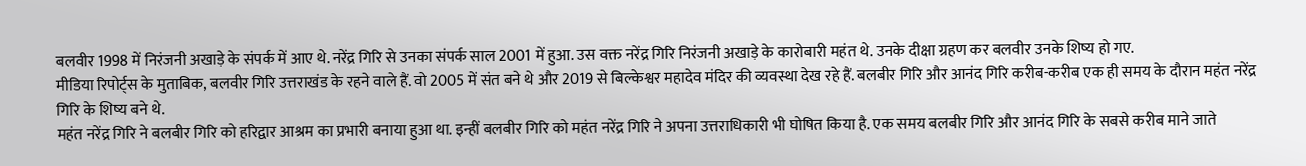बलवीर 1998 में निरंजनी अखाड़े के संपर्क में आए थे. नरेंद्र गिरि से उनका संपर्क साल 2001 में हुआ. उस वक्त नरेंद्र गिरि निरंजनी अखाड़े के कारोबारी महंत थे. उनके दीक्षा ग्रहण कर बलवीर उनके शिष्य हो गए.
मीडिया रिपोर्ट्स के मुताबिक, बलवीर गिरि उत्तराखंड के रहने वाले हैं. वो 2005 में संत बने थे और 2019 से बिल्केश्वर महादेव मंदिर की व्यवस्था देख रहे हैं. बलबीर गिरि और आनंद गिरि करीब-करीब एक ही समय के दौरान महंत नरेंद्र गिरि के शिष्य बने थे.
महंत नरेंद्र गिरि ने बलबीर गिरि को हरिद्वार आश्रम का प्रभारी बनाया हुआ था. इन्हीं बलबीर गिरि को महंत नरेंद्र गिरि ने अपना उत्तराधिकारी भी घोषित किया है. एक समय बलबीर गिरि और आनंद गिरि के सबसे करीब माने जाते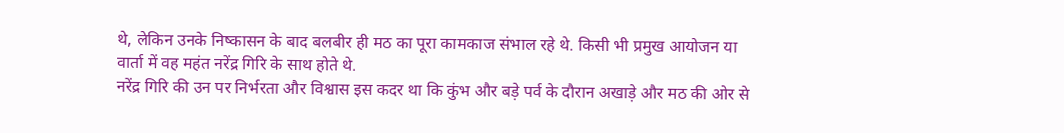थे, लेकिन उनके निष्कासन के बाद बलबीर ही मठ का पूरा कामकाज संभाल रहे थे. किसी भी प्रमुख आयोजन या वार्ता में वह महंत नरेंद्र गिरि के साथ होते थे.
नरेंद्र गिरि की उन पर निर्भरता और विश्वास इस कदर था कि कुंभ और बड़े पर्व के दौरान अखाड़े और मठ की ओर से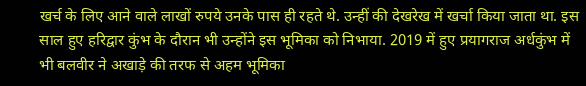खर्च के लिए आने वाले लाखों रुपये उनके पास ही रहते थे. उन्हीं की देखरेख में खर्चा किया जाता था. इस साल हुए हरिद्वार कुंभ के दौरान भी उन्होंने इस भूमिका को निभाया. 2019 में हुए प्रयागराज अर्धकुंभ में भी बलवीर ने अखाड़े की तरफ से अहम भूमिका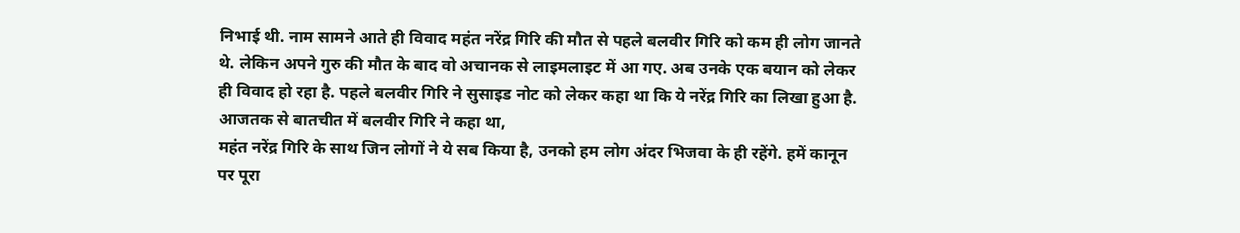निभाई थी. नाम सामने आते ही विवाद महंत नरेंद्र गिरि की मौत से पहले बलवीर गिरि को कम ही लोग जानते थे. लेकिन अपने गुरु की मौत के बाद वो अचानक से लाइमलाइट में आ गए. अब उनके एक बयान को लेकर ही विवाद हो रहा है. पहले बलवीर गिरि ने सुसाइड नोट को लेकर कहा था कि ये नरेंद्र गिरि का लिखा हुआ है. आजतक से बातचीत में बलवीर गिरि ने कहा था,
महंत नरेंद्र गिरि के साथ जिन लोगों ने ये सब किया है, उनको हम लोग अंदर भिजवा के ही रहेंगे. हमें कानून पर पूरा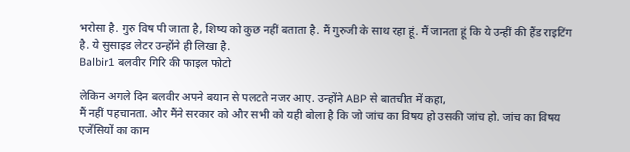भरोसा है. गुरु विष पी जाता है, शिष्य को कुछ नहीं बताता है. मैं गुरुजी के साथ रहा हूं. मैं जानता हूं कि ये उन्हीं की हैंड राइटिंग है. ये सुसाइड लेटर उन्होंने ही लिखा है.
Balbir1 बलवीर गिरि की फाइल फोटो

लेकिन अगले दिन बलवीर अपने बयान से पलटते नजर आए. उन्होंने ABP से बातचीत में कहा,
मैं नहीं पहचानता. और मैंने सरकार को और सभी को यही बोला है कि जो जांच का विषय हो उसकी जांच हो. जांच का विषय एजेंसियों का काम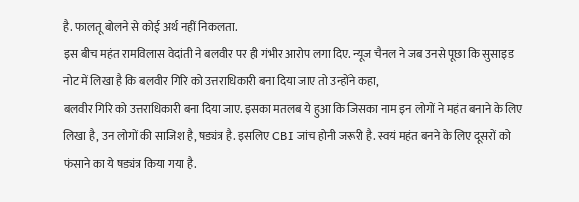है. फालतू बोलने से कोई अर्थ नहीं निकलता.
इस बीच महंत रामविलास वेदांती ने बलवीर पर ही गंभीर आरोप लगा दिए. न्यूज चैनल ने जब उनसे पूछा कि सुसाइड नोट में लिखा है कि बलवीर गिरि को उत्तराधिकारी बना दिया जाए तो उन्होंने कहा,
बलवीर गिरि को उत्तराधिकारी बना दिया जाए. इसका मतलब ये हुआ कि जिसका नाम इन लोगों ने महंत बनाने के लिए लिखा है, उन लोगों की साजिश है, षड्यंत्र है. इसलिए CBI जांच होनी जरूरी है. स्वयं महंत बनने के लिए दूसरों को फंसाने का ये षड्यंत्र किया गया है.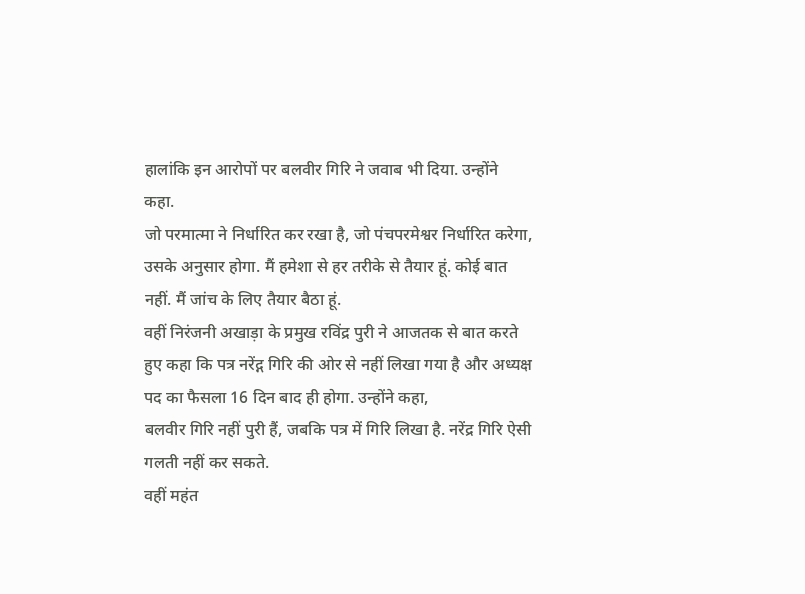हालांकि इन आरोपों पर बलवीर गिरि ने जवाब भी दिया. उन्होंने कहा.
जो परमात्मा ने निर्धारित कर रखा है, जो पंचपरमेश्वर निर्धारित करेगा, उसके अनुसार होगा. मैं हमेशा से हर तरीके से तैयार हूं. कोई बात नहीं. मैं जांच के लिए तैयार बैठा हूं.
वहीं निरंजनी अखाड़ा के प्रमुख रविंद्र पुरी ने आजतक से बात करते हुए कहा कि पत्र नरेंद्ग गिरि की ओर से नहीं लिखा गया है और अध्यक्ष पद का फैसला 16 दिन बाद ही होगा. उन्होंने कहा,
बलवीर गिरि नहीं पुरी हैं, जबकि पत्र में गिरि लिखा है. नरेंद्र गिरि ऐसी गलती नहीं कर सकते.
वहीं महंत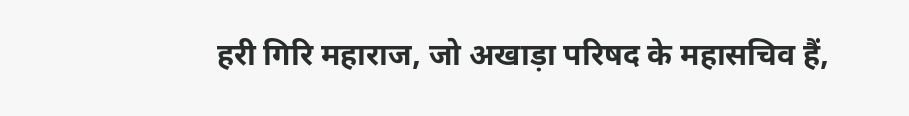हरी गिरि महाराज, जो अखाड़ा परिषद के महासचिव हैं,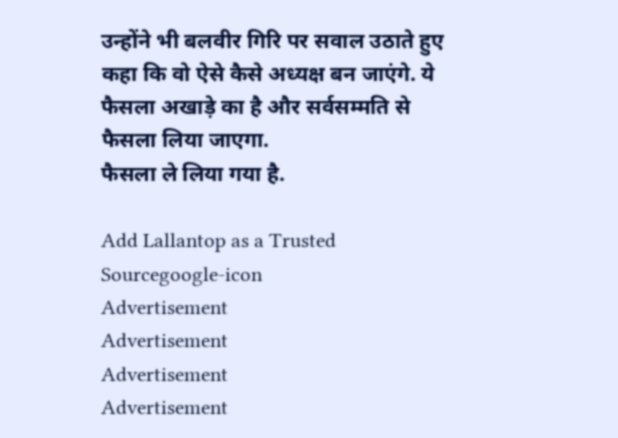उन्होंने भी बलवीर गिरि पर सवाल उठाते हुए कहा कि वो ऐसे कैसे अध्यक्ष बन जाएंगे. ये फैसला अखाड़े का है और सर्वसम्मति से फैसला लिया जाएगा.
फैसला ले लिया गया है.

Add Lallantop as a Trusted Sourcegoogle-icon
Advertisement
Advertisement
Advertisement
Advertisement